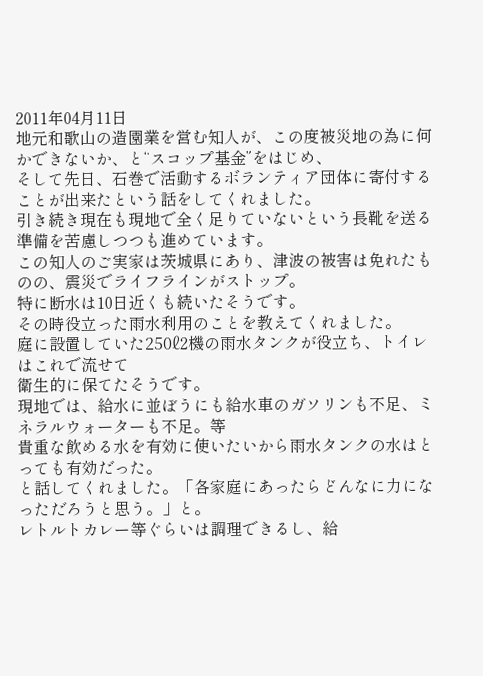2011年04月11日
地元和歌山の造園業を営む知人が、この度被災地の為に何かできないか、と“スコップ基金”をはじめ、
そして先日、石巻で活動するボランティア団体に寄付することが出来たという話をしてくれました。
引き続き現在も現地で全く足りていないという長靴を送る準備を苦慮しつつも進めています。
この知人のご実家は茨城県にあり、津波の被害は免れたものの、震災でライフラインがストップ。
特に断水は10日近くも続いたそうです。
その時役立った雨水利用のことを教えてくれました。
庭に設置していた250ℓ2機の雨水タンクが役立ち、トイレはこれで流せて
衛生的に保てたそうです。
現地では、給水に並ぼうにも給水車のガソリンも不足、ミネラルウォーターも不足。等
貴重な飲める水を有効に使いたいから雨水タンクの水はとっても有効だった。
と話してくれました。「各家庭にあったらどんなに力になっただろうと思う。」と。
レトルトカレー等ぐらいは調理できるし、給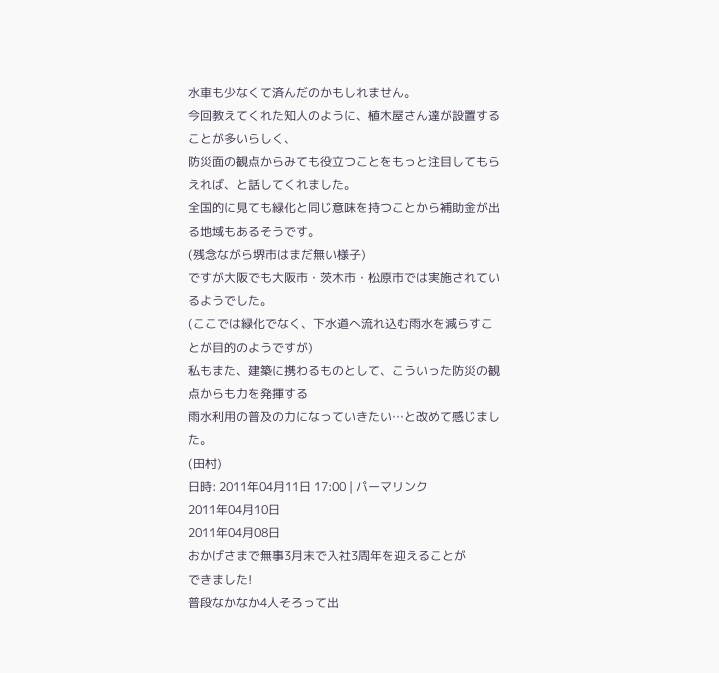水車も少なくて済んだのかもしれません。
今回教えてくれた知人のように、植木屋さん達が設置することが多いらしく、
防災面の観点からみても役立つことをもっと注目してもらえれば、と話してくれました。
全国的に見ても緑化と同じ意味を持つことから補助金が出る地域もあるそうです。
(残念ながら堺市はまだ無い様子)
ですが大阪でも大阪市・茨木市・松原市では実施されているようでした。
(ここでは緑化でなく、下水道へ流れ込む雨水を減らすことが目的のようですが)
私もまた、建築に携わるものとして、こういった防災の観点からも力を発揮する
雨水利用の普及の力になっていきたい…と改めて感じました。
(田村)
日時: 2011年04月11日 17:00 | パーマリンク
2011年04月10日
2011年04月08日
おかげさまで無事3月末で入社3周年を迎えることが
できました!
普段なかなか4人そろって出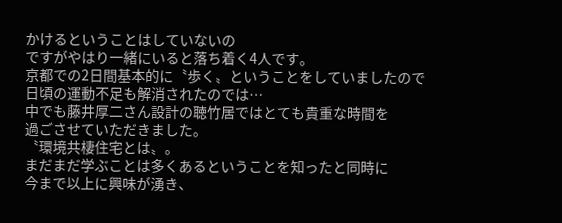かけるということはしていないの
ですがやはり一緒にいると落ち着く4人です。
京都での2日間基本的に〝歩く〟ということをしていましたので
日頃の運動不足も解消されたのでは…
中でも藤井厚二さん設計の聴竹居ではとても貴重な時間を
過ごさせていただきました。
〝環境共棲住宅とは〟。
まだまだ学ぶことは多くあるということを知ったと同時に
今まで以上に興味が湧き、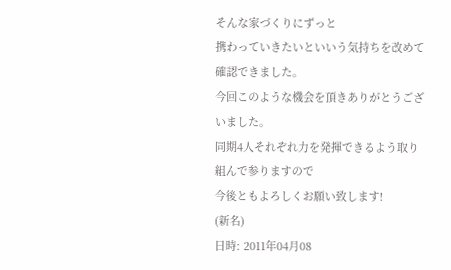そんな家づくりにずっと
携わっていきたいといいう気持ちを改めて確認できました。
今回このような機会を頂きありがとうございました。
同期4人それぞれ力を発揮できるよう取り組んで参りますので
今後ともよろしくお願い致します!
(新名)
日時: 2011年04月08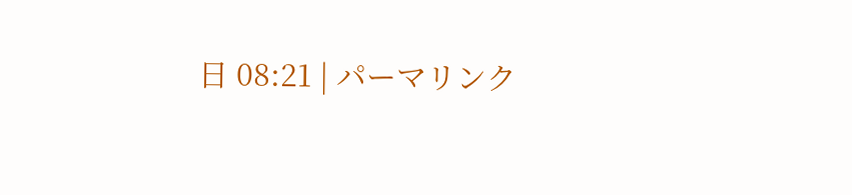日 08:21 | パーマリンク